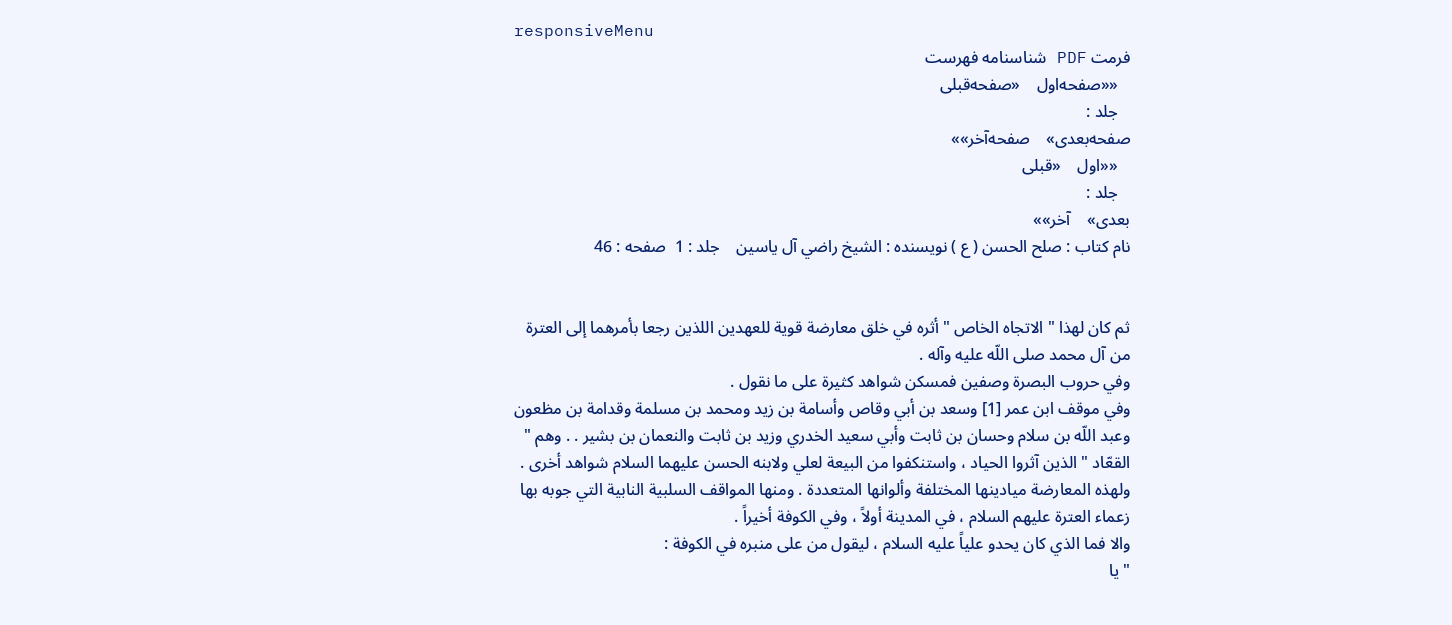responsiveMenu
فرمت PDF شناسنامه فهرست
   ««صفحه‌اول    «صفحه‌قبلی
   جلد :
صفحه‌بعدی»    صفحه‌آخر»»
   ««اول    «قبلی
   جلد :
بعدی»    آخر»»
نام کتاب : صلح الحسن ( ع ) نویسنده : الشيخ راضي آل ياسين    جلد : 1  صفحه : 46


ثم كان لهذا " الاتجاه الخاص " أثره في خلق معارضة قوية للعهدين اللذين رجعا بأمرهما إلى العترة من آل محمد صلى اللّه عليه وآله .
وفي حروب البصرة وصفين فمسكن شواهد كثيرة على ما نقول .
وفي موقف ابن عمر [1] وسعد بن أبي وقاص وأسامة بن زيد ومحمد بن مسلمة وقدامة بن مظعون وعبد اللّه بن سلام وحسان بن ثابت وأبي سعيد الخدري وزيد بن ثابت والنعمان بن بشير . . وهم " القعّاد " الذين آثروا الحياد ، واستنكفوا من البيعة لعلي ولابنه الحسن عليهما السلام شواهد أخرى .
ولهذه المعارضة ميادينها المختلفة وألوانها المتعددة . ومنها المواقف السلبية النابية التي جوبه بها زعماء العترة عليهم السلام ، في المدينة أولاً ، وفي الكوفة أخيراً .
والا فما الذي كان يحدو علياً عليه السلام ، ليقول من على منبره في الكوفة :
" يا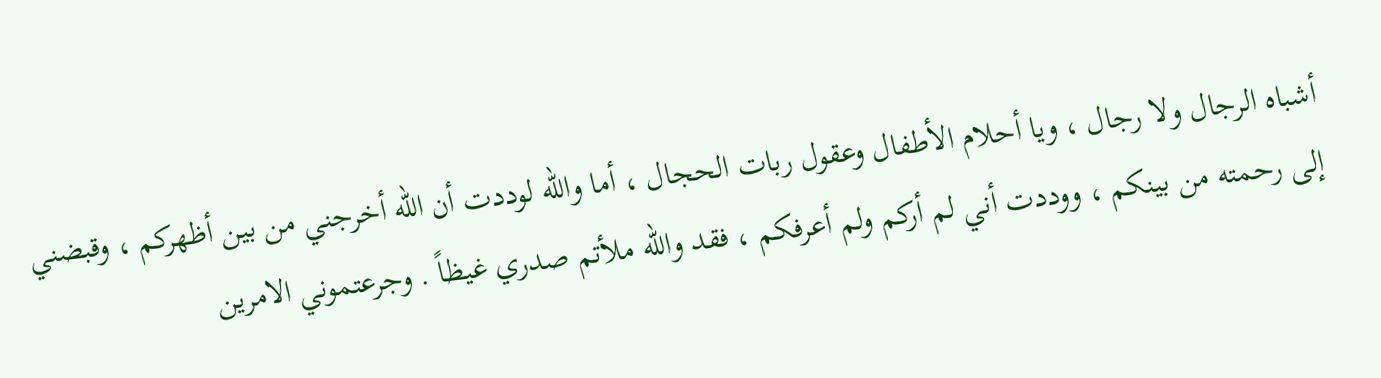أشباه الرجال ولا رجال ، ويا أحلام الأطفال وعقول ربات الحجال ، أما واللّه لوددت أن اللّه أخرجني من بين أظهركم ، وقبضني إلى رحمته من بينكم ، ووددت أني لم أركم ولم أعرفكم ، فقد والله ملأتم صدري غيظاً . وجرعتموني الامرين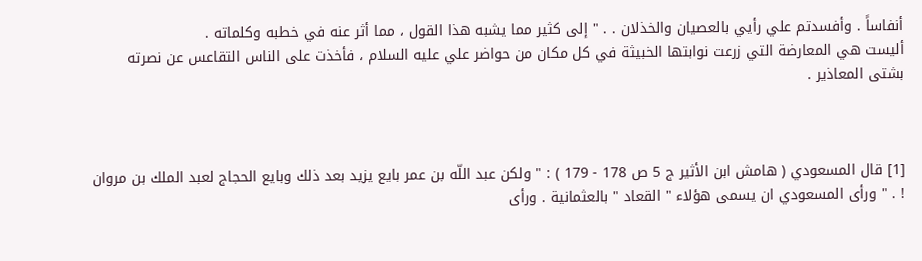أنفاساً . وأفسدتم علي رأيي بالعصيان والخذلان . . " إلى كثير مما يشبه هذا القول ، مما أثر عنه في خطبه وكلماته .
أليست هي المعارضة التي زرعت نوابتها الخبيثة في كل مكان من حواضر علي عليه السلام ، فأخذت على الناس التقاعس عن نصرته بشتى المعاذير .



[1] قال المسعودي ( هامش ابن الأثير ج 5 ص 178 - 179 ) : " ولكن عبد اللّه بن عمر بايع يزيد بعد ذلك وبايع الحجاج لعبد الملك بن مروان ! . " ورأى المسعودي ان يسمى هؤلاء " القعاد " بالعثمانية . ورأى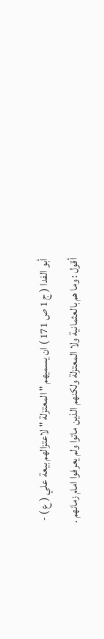أبو الفدا ( ج 1 ص 171 ) ان يسميهم " المعتزلة " لاعتزالهم بيعة علي ( ع ) - أقول : وما هم بالعثمانية ولا المعتزلة ولكنهم الذين ماتوا ولم يعرفوا امام زمانهم .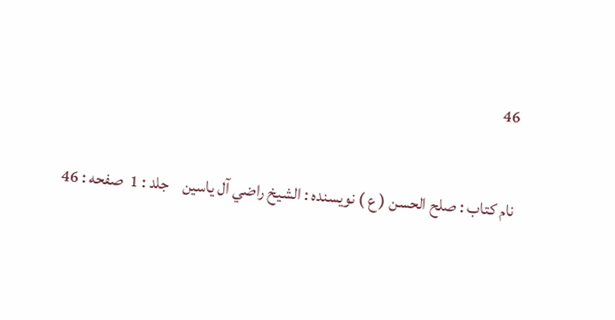46

نام کتاب : صلح الحسن ( ع ) نویسنده : الشيخ راضي آل ياسين    جلد : 1  صفحه : 46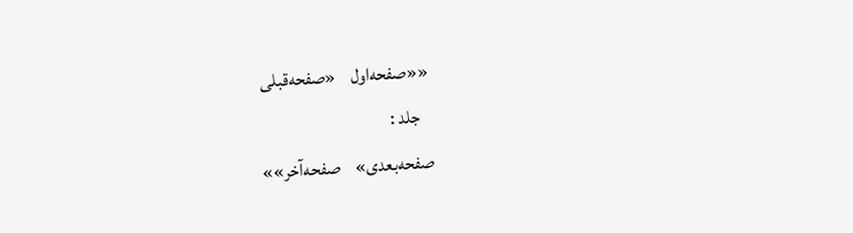««صفحه‌اول    «صفحه‌قبلی
   جلد :
صفحه‌بعدی»    صفحه‌آخر»»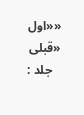««اول    «قبلی
   جلد :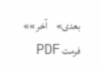بعدی»    آخر»»
فرمت PDF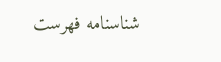شناسنامه فهرست